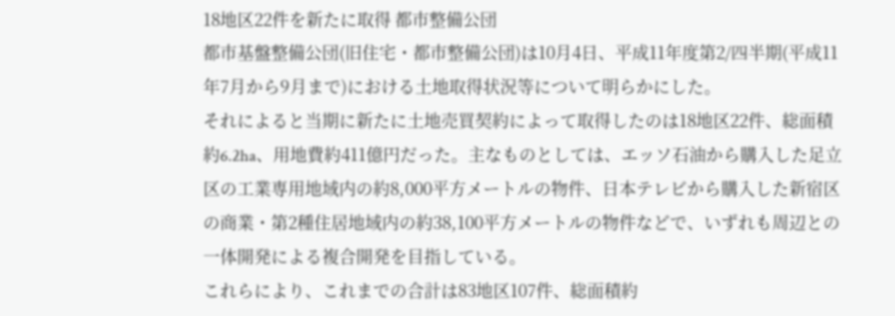18地区22件を新たに取得 都市整備公団
都市基盤整備公団(旧住宅・都市整備公団)は10月4日、平成11年度第2/四半期(平成11年7月から9月まで)における土地取得状況等について明らかにした。
それによると当期に新たに土地売買契約によって取得したのは18地区22件、総面積約6.2ha、用地費約411億円だった。主なものとしては、エッソ石油から購入した足立区の工業専用地域内の約8,000平方メートルの物件、日本テレビから購入した新宿区の商業・第2種住居地域内の約38,100平方メートルの物件などで、いずれも周辺との一体開発による複合開発を目指している。
これらにより、これまでの合計は83地区107件、総面積約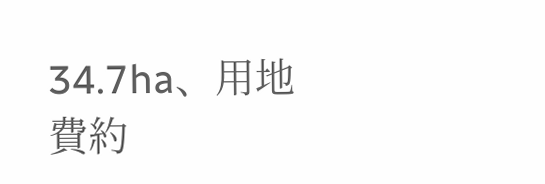34.7ha、用地費約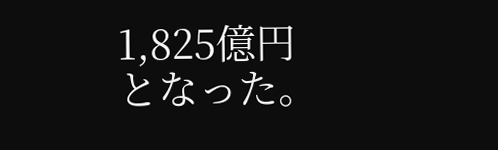1,825億円となった。